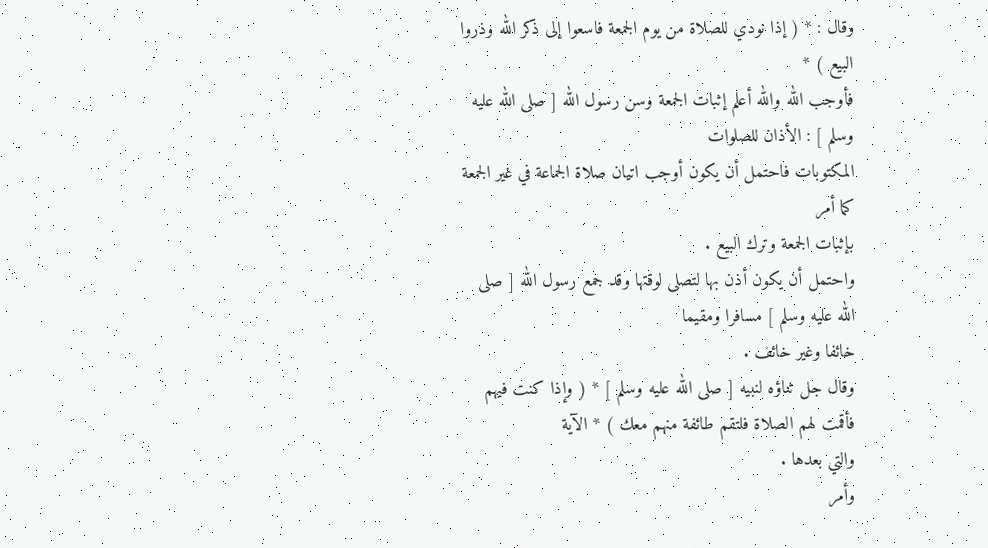وقال : * ( إذا نودي للصلاة من يوم الجمعة فاسعوا إلى ذكر الله وذروا البيع ) *
فأوجب الله والله أعلم إثبات الجمعة وسن رسول الله [ صلى الله عليه وسلم ] : الأذان للصلوات
المكتوبات فاحتمل أن يكون أوجب اتيان صلاة الجماعة في غير الجمعة كما أمر
بإثبات الجمعة وترك البيع .
واحتمل أن يكون أذن بها لتصلى لوقتها وقد جمع رسول الله [ صلى الله عليه وسلم ] مسافرا ومقيما
خائفا وغير خائف .
وقال جل ثناؤه لنبيه [ صلى الله عليه وسلم ] * ( وإذا كنت فيهم فأقمت لهم الصلاة فلتقم طائفة منهم معك ) * الآية
والتي بعدها .
وأمر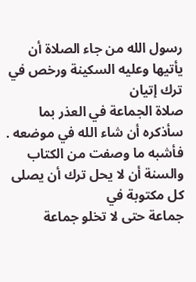رسول الله من جاء الصلاة أن يأتيها وعليه السكينة ورخص في ترك إتيان
صلاة الجماعة في العذر بما سأذكره أن شاء الله في موضعه .
فأشبه ما وصفت من الكتاب والسنة أن لا يحل ترك أن يصلى كل مكتوبة في
جماعة حتى لا تخلو جماعة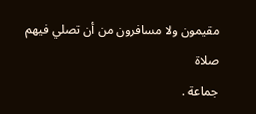مقيمون ولا مسافرون من أن تصلي فيهم صلاة
جماعة .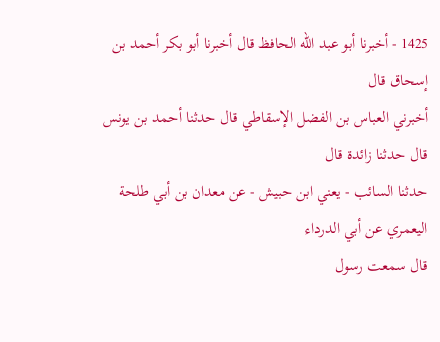1425 - أخبرنا أبو عبد الله الحافظ قال أخبرنا أبو بكر أحمد بن إسحاق قال
أخبرني العباس بن الفضل الإسقاطي قال حدثنا أحمد بن يونس قال حدثنا زائدة قال
حدثنا السائب - يعني ابن حبيش - عن معدان بن أبي طلحة اليعمري عن أبي الدرداء
قال سمعت رسول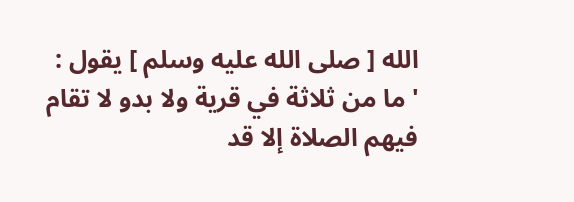الله [ صلى الله عليه وسلم ] يقول :
' ما من ثلاثة في قرية ولا بدو لا تقام فيهم الصلاة إلا قد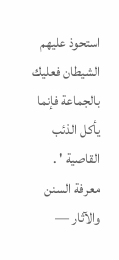استحوذ عليهم
الشيطان فعليك بالجماعة فإنما يأكل الذئب القاصية ' .
معرفة السنن والآثار —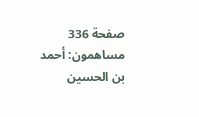صفحة 336
مساهمون: أحمد بن الحسين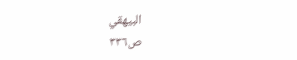البيهقي
ص٣٣٦